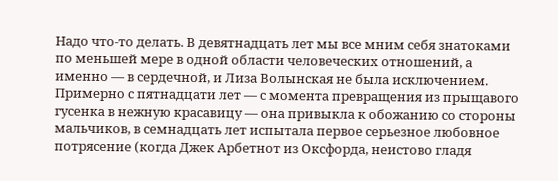Надо что-то делать. В девятнадцать лет мы все мним себя знатоками по меньшей мере в одной области человеческих отношений, а именно — в сердечной, и Лиза Волынская не была исключением. Примерно с пятнадцати лет — с момента превращения из прыщавого гусенка в нежную красавицу — она привыкла к обожанию со стороны мальчиков, в семнадцать лет испытала первое серьезное любовное потрясение (когда Джек Арбетнот из Оксфорда, неистово гладя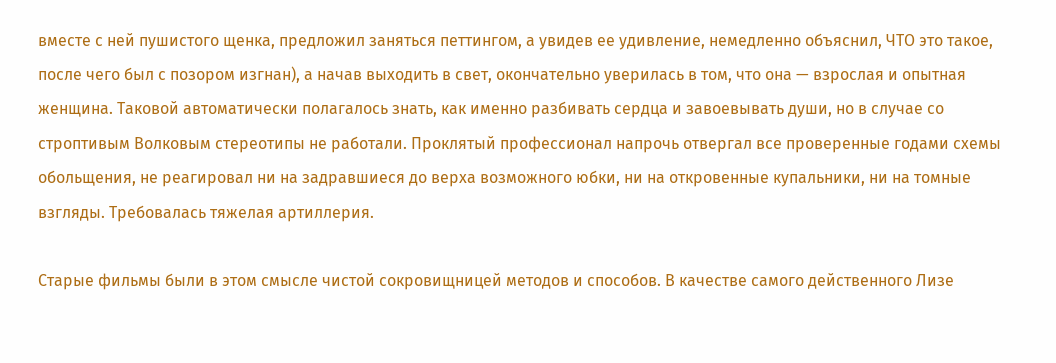вместе с ней пушистого щенка, предложил заняться петтингом, а увидев ее удивление, немедленно объяснил, ЧТО это такое, после чего был с позором изгнан), а начав выходить в свет, окончательно уверилась в том, что она — взрослая и опытная женщина. Таковой автоматически полагалось знать, как именно разбивать сердца и завоевывать души, но в случае со строптивым Волковым стереотипы не работали. Проклятый профессионал напрочь отвергал все проверенные годами схемы обольщения, не реагировал ни на задравшиеся до верха возможного юбки, ни на откровенные купальники, ни на томные взгляды. Требовалась тяжелая артиллерия.

Старые фильмы были в этом смысле чистой сокровищницей методов и способов. В качестве самого действенного Лизе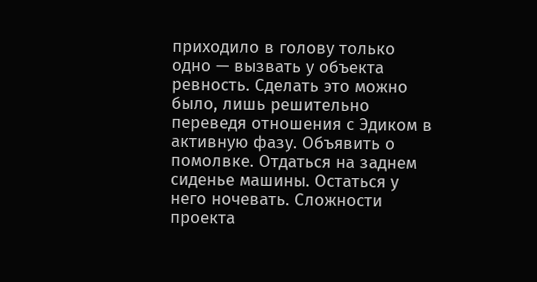приходило в голову только одно — вызвать у объекта ревность. Сделать это можно было, лишь решительно переведя отношения с Эдиком в активную фазу. Объявить о помолвке. Отдаться на заднем сиденье машины. Остаться у него ночевать. Сложности проекта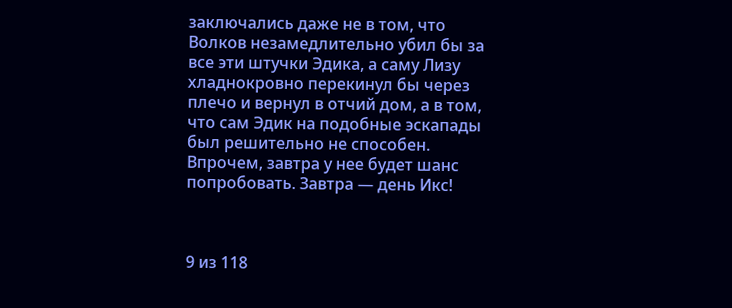заключались даже не в том, что Волков незамедлительно убил бы за все эти штучки Эдика, а саму Лизу хладнокровно перекинул бы через плечо и вернул в отчий дом, а в том, что сам Эдик на подобные эскапады был решительно не способен. Впрочем, завтра у нее будет шанс попробовать. Завтра — день Икс!



9 из 118